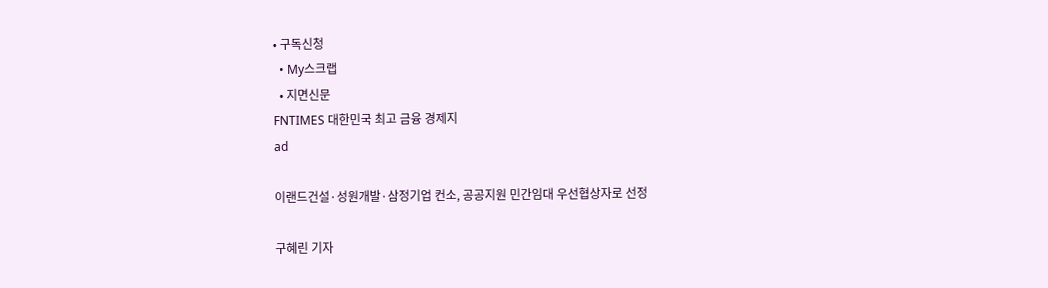• 구독신청
  • My스크랩
  • 지면신문
FNTIMES 대한민국 최고 금융 경제지
ad

이랜드건설·성원개발·삼정기업 컨소, 공공지원 민간임대 우선협상자로 선정

구혜린 기자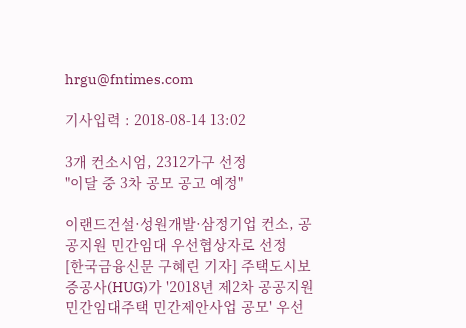hrgu@fntimes.com

기사입력 : 2018-08-14 13:02

3개 컨소시엄, 2312가구 선정
"이달 중 3차 공모 공고 예정"

이랜드건설·성원개발·삼정기업 컨소, 공공지원 민간임대 우선협상자로 선정
[한국금융신문 구혜린 기자] 주택도시보증공사(HUG)가 '2018년 제2차 공공지원 민간임대주택 민간제안사업 공모' 우선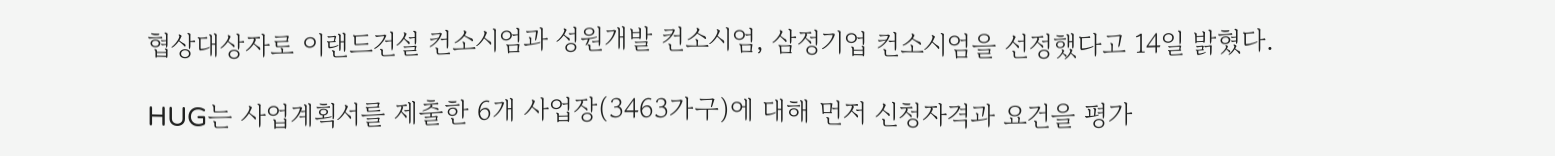협상대상자로 이랜드건설 컨소시엄과 성원개발 컨소시엄, 삼정기업 컨소시엄을 선정했다고 14일 밝혔다.

HUG는 사업계획서를 제출한 6개 사업장(3463가구)에 대해 먼저 신청자격과 요건을 평가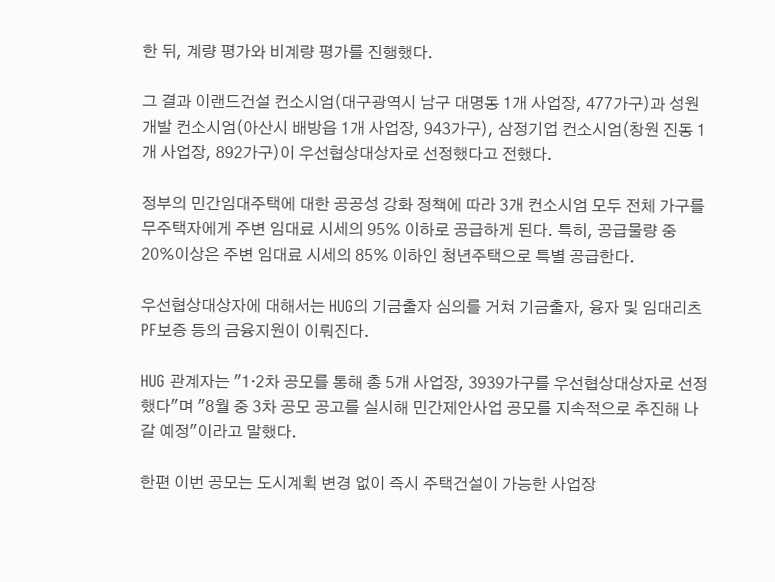한 뒤, 계량 평가와 비계량 평가를 진행했다.

그 결과 이랜드건설 컨소시엄(대구광역시 남구 대명동 1개 사업장, 477가구)과 성원개발 컨소시엄(아산시 배방읍 1개 사업장, 943가구), 삼정기업 컨소시엄(창원 진동 1개 사업장, 892가구)이 우선협상대상자로 선정했다고 전했다.

정부의 민간임대주택에 대한 공공성 강화 정책에 따라 3개 컨소시엄 모두 전체 가구를 무주택자에게 주변 임대료 시세의 95% 이하로 공급하게 된다. 특히, 공급물량 중 20%이상은 주변 임대료 시세의 85% 이하인 청년주택으로 특별 공급한다.

우선협상대상자에 대해서는 HUG의 기금출자 심의를 거쳐 기금출자, 융자 및 임대리츠 PF보증 등의 금융지원이 이뤄진다.

HUG 관계자는 "1·2차 공모를 통해 총 5개 사업장, 3939가구를 우선협상대상자로 선정했다"며 "8월 중 3차 공모 공고를 실시해 민간제안사업 공모를 지속적으로 추진해 나갈 예정"이라고 말했다.

한편 이번 공모는 도시계획 변경 없이 즉시 주택건설이 가능한 사업장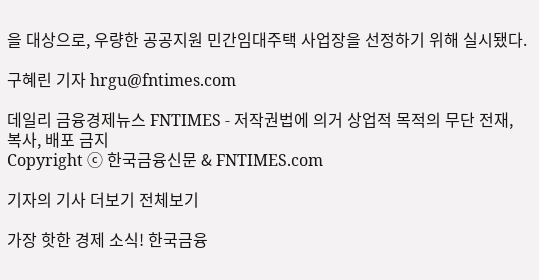을 대상으로, 우량한 공공지원 민간임대주택 사업장을 선정하기 위해 실시됐다.

구혜린 기자 hrgu@fntimes.com

데일리 금융경제뉴스 FNTIMES - 저작권법에 의거 상업적 목적의 무단 전재, 복사, 배포 금지
Copyright ⓒ 한국금융신문 & FNTIMES.com

기자의 기사 더보기 전체보기

가장 핫한 경제 소식! 한국금융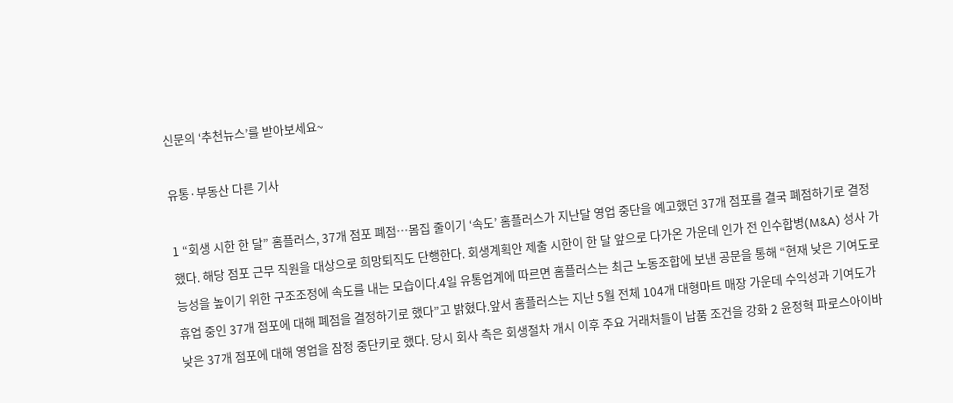신문의 ‘추천뉴스’를 받아보세요~

유통·부동산 다른 기사

1 “회생 시한 한 달” 홈플러스, 37개 점포 폐점…몸집 줄이기 ‘속도’ 홈플러스가 지난달 영업 중단을 예고했던 37개 점포를 결국 폐점하기로 결정했다. 해당 점포 근무 직원을 대상으로 희망퇴직도 단행한다. 회생계획안 제출 시한이 한 달 앞으로 다가온 가운데 인가 전 인수합병(M&A) 성사 가능성을 높이기 위한 구조조정에 속도를 내는 모습이다.4일 유통업계에 따르면 홈플러스는 최근 노동조합에 보낸 공문을 통해 “현재 낮은 기여도로 휴업 중인 37개 점포에 대해 폐점을 결정하기로 했다”고 밝혔다.앞서 홈플러스는 지난 5월 전체 104개 대형마트 매장 가운데 수익성과 기여도가 낮은 37개 점포에 대해 영업을 잠정 중단키로 했다. 당시 회사 측은 회생절차 개시 이후 주요 거래처들이 납품 조건을 강화 2 윤정혁 파로스아이바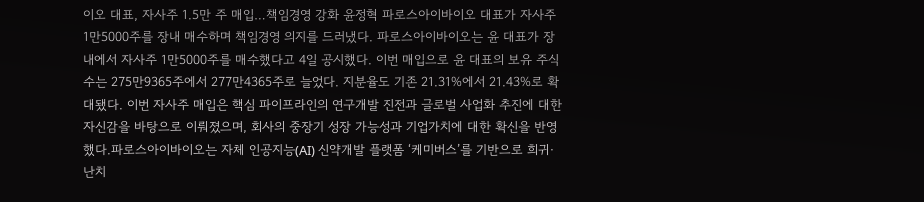이오 대표, 자사주 1.5만 주 매입…책임경영 강화 윤정혁 파로스아이바이오 대표가 자사주 1만5000주를 장내 매수하며 책임경영 의지를 드러냈다. 파로스아이바이오는 윤 대표가 장내에서 자사주 1만5000주를 매수했다고 4일 공시했다. 이번 매입으로 윤 대표의 보유 주식 수는 275만9365주에서 277만4365주로 늘었다. 지분율도 기존 21.31%에서 21.43%로 확대됐다. 이번 자사주 매입은 핵심 파이프라인의 연구개발 진전과 글로벌 사업화 추진에 대한 자신감을 바탕으로 이뤄졌으며, 회사의 중장기 성장 가능성과 기업가치에 대한 확신을 반영했다.파로스아이바이오는 자체 인공지능(AI) 신약개발 플랫폼 ‘케미버스’를 기반으로 희귀∙난치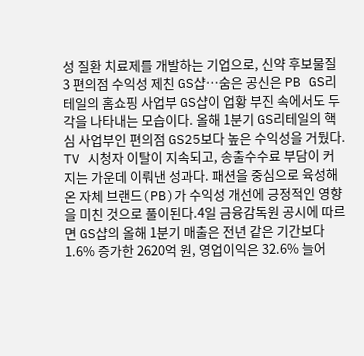성 질환 치료제를 개발하는 기업으로, 신약 후보물질 3 편의점 수익성 제친 GS샵…숨은 공신은 PB GS리테일의 홈쇼핑 사업부 GS샵이 업황 부진 속에서도 두각을 나타내는 모습이다. 올해 1분기 GS리테일의 핵심 사업부인 편의점 GS25보다 높은 수익성을 거뒀다. TV 시청자 이탈이 지속되고, 송출수수료 부담이 커지는 가운데 이뤄낸 성과다. 패션을 중심으로 육성해온 자체 브랜드(PB)가 수익성 개선에 긍정적인 영향을 미친 것으로 풀이된다.4일 금융감독원 공시에 따르면 GS샵의 올해 1분기 매출은 전년 같은 기간보다 1.6% 증가한 2620억 원, 영업이익은 32.6% 늘어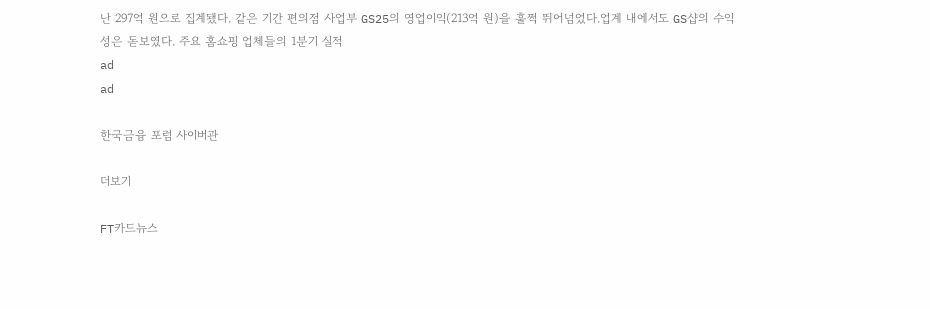난 297억 원으로 집계됐다. 같은 기간 편의점 사업부 GS25의 영업이익(213억 원)을 훌쩍 뛰어넘었다.업계 내에서도 GS샵의 수익성은 돋보였다. 주요 홈쇼핑 업체들의 1분기 실적
ad
ad

한국금융 포럼 사이버관

더보기

FT카드뉴스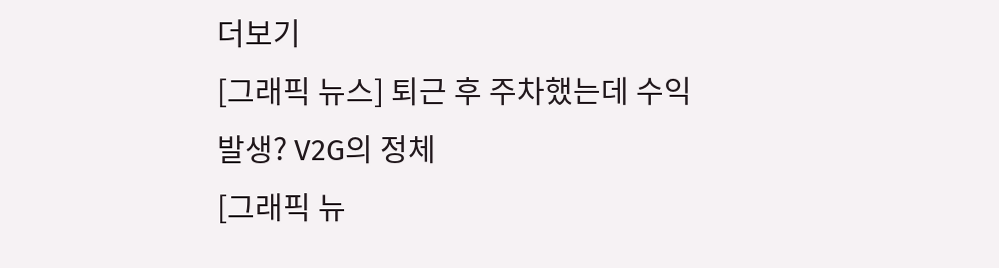더보기
[그래픽 뉴스] 퇴근 후 주차했는데 수익 발생? V2G의 정체
[그래픽 뉴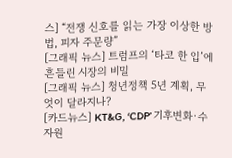스] “전쟁 신호를 읽는 가장 이상한 방법, 피자 주문량”
[그래픽 뉴스] 트럼프의 ‘타코 한 입’에 흔들린 시장의 비밀
[그래픽 뉴스] 청년정책 5년 계획, 무엇이 달라지나?
[카드뉴스] KT&G, ‘CDP’ 기후변화·수자원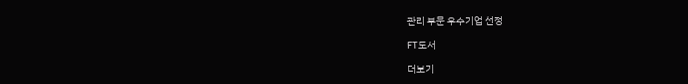관리 부문 우수기업 선정

FT도서

더보기